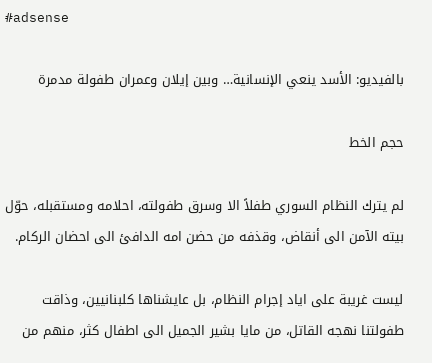#adsense

بالفيديو: الأسد ينعي الإنسانية… وبين إيلان وعمران طفولة مدمرة

حجم الخط

لم يترك النظام السوري طفلاً الا وسرق طفولته، احلامه ومستقبله، حوّل بيته الآمن الى أنقاض، وقذفه من حضن امه الدافئ الى احضان الركام.

ليست غريبة على اياد إجرام النظام، بل عايشناها كلبنانيين، وذاقت طفولتنا نهجه القاتل، من مايا بشير الجميل الى اطفال كثر، منهم من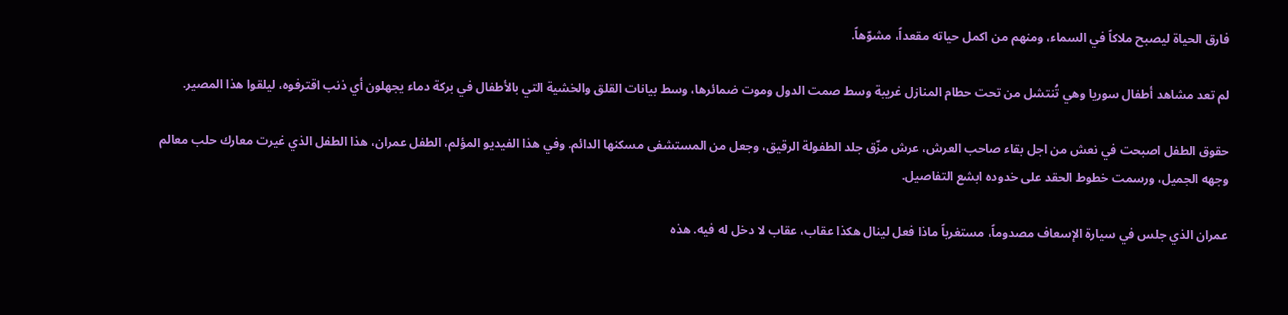فارق الحياة ليصبح ملاكاً في السماء، ومنهم من اكمل حياته مقعداً، مشوّهاً.

لم تعد مشاهد أطفال سوريا وهي تُنتشل من تحت حطام المنازل غريبة وسط صمت الدول وموت ضمائرها، وسط بيانات القلق والخشية التي بالأطفال في بركة دماء يجهلون أي ذنب اقترفوه، ليلقوا هذا المصير.

حقوق الطفل اصبحت في نعش من اجل بقاء صاحب العرش، عرش مزّق جلد الطفولة الرقيق، وجعل من المستشفى مسكنها الدائم. وفي هذا الفيديو المؤلم، الطفل عمران، هذا الطفل الذي غيرت معارك حلب معالم وجهه الجميل، ورسمت خطوط الحقد على خدوده ابشع التفاصيل.

عمران الذي جلس في سيارة الإسعاف مصدوماً، مستغرباً ماذا فعل لينال هكذا عقاب، عقاب لا دخل له فيه. هذه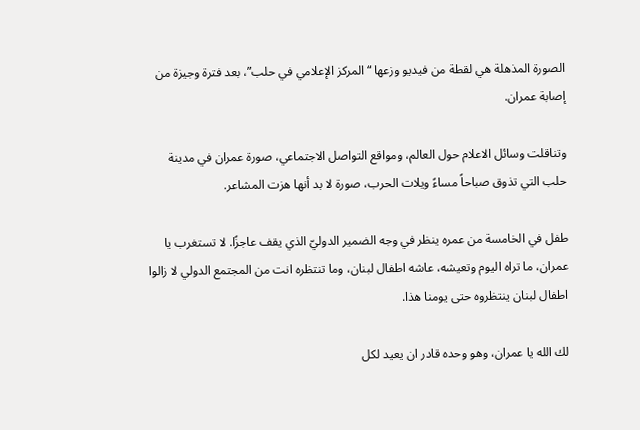الصورة المذهلة هي لقطة من فيديو وزعها “المركز الإعلامي في حلب”، بعد فترة وجيزة من إصابة عمران.

وتناقلت وسائل الاعلام حول العالم، ومواقع التواصل الاجتماعي، صورة عمران في مدينة حلب التي تذوق صباحاً مساءً ويلات الحرب، صورة لا بد أنها هزت المشاعر.

طفل في الخامسة من عمره ينظر في وجه الضمير الدوليّ الذي يقف عاجزًا. لا تستغرب يا عمران، ما تراه اليوم وتعيشه، عاشه اطفال لبنان، وما تنتظره انت من المجتمع الدولي لا زالوا اطفال لبنان ينتظروه حتى يومنا هذا.

لك الله يا عمران، وهو وحده قادر ان يعيد لكل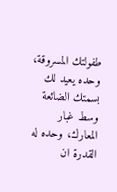طفولتك المسروقة، وحده يعيد لك بسمتك الضائعة وسط غبار المعارك، وحده له القدرة ان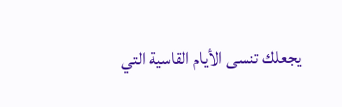يجعلك تنسى الأيام القاسية التي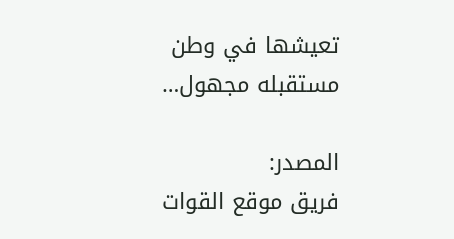تعيشها في وطن مستقبله مجهول…

المصدر:
فريق موقع القوات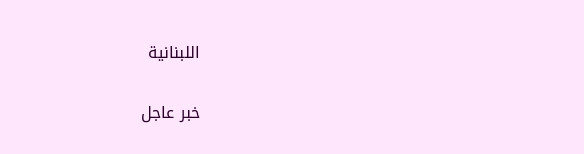اللبنانية

خبر عاجل